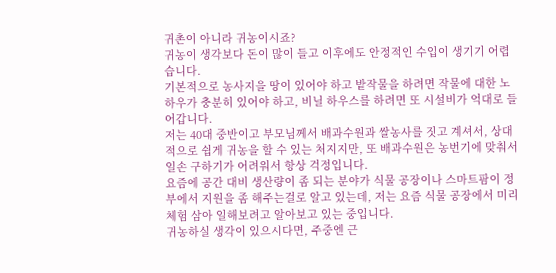귀촌이 아니라 귀농이시죠?
귀농이 생각보다 돈이 많이 들고 이후에도 안정적인 수입이 생기기 어렵습니다.
기본적으로 농사지을 땅이 있어야 하고 밭작물을 하려면 작물에 대한 노하우가 충분히 있어야 하고, 비닐 하우스를 하려면 또 시설비가 억대로 들어갑니다.
저는 40대 중반이고 부모님께서 배과수원과 쌀농사를 짓고 계셔서, 상대적으로 쉽게 귀농을 할 수 있는 처지지만, 또 배과수원은 농번기에 맞춰서 일손 구하기가 어려워서 항상 걱정입니다.
요즘에 공간 대비 생산량이 좀 되는 분야가 식물 공장이나 스마트팜이 정부에서 지원을 좀 해주는걸로 알고 있는데, 저는 요즘 식물 공장에서 미리 체험 삼아 일해보려고 알아보고 있는 중입니다.
귀농하실 생각이 있으시다면, 주중엔 근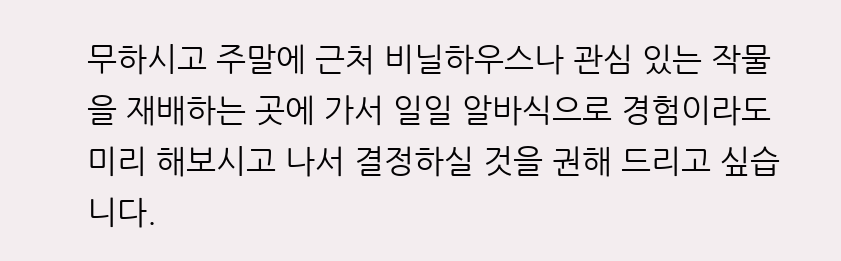무하시고 주말에 근처 비닐하우스나 관심 있는 작물을 재배하는 곳에 가서 일일 알바식으로 경험이라도 미리 해보시고 나서 결정하실 것을 권해 드리고 싶습니다.